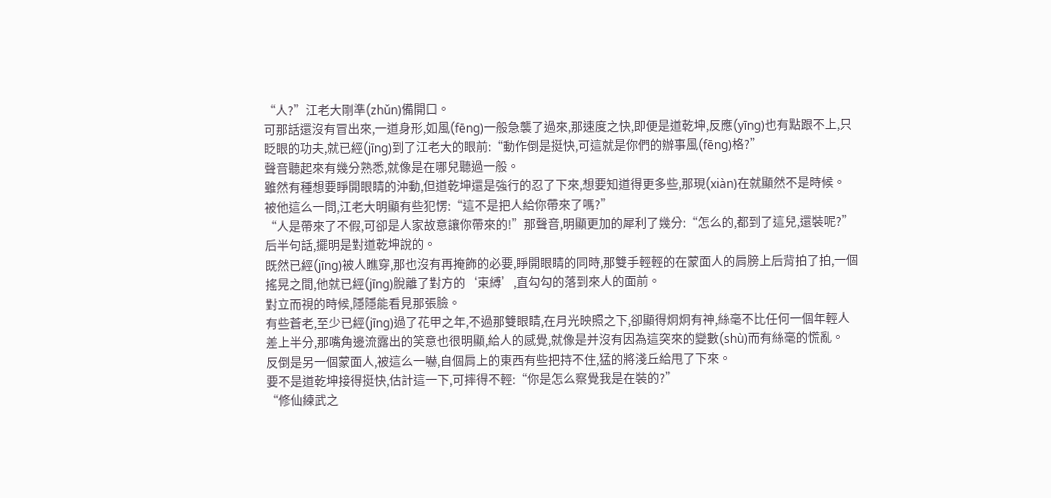“人?”江老大剛準(zhǔn)備開口。
可那話還沒有冒出來,一道身形,如風(fēng)一般急襲了過來,那速度之快,即便是道乾坤,反應(yīng)也有點跟不上,只眨眼的功夫,就已經(jīng)到了江老大的眼前:“動作倒是挺快,可這就是你們的辦事風(fēng)格?”
聲音聽起來有幾分熟悉,就像是在哪兒聽過一般。
雖然有種想要睜開眼睛的沖動,但道乾坤還是強行的忍了下來,想要知道得更多些,那現(xiàn)在就顯然不是時候。
被他這么一問,江老大明顯有些犯愣:“這不是把人給你帶來了嗎?”
“人是帶來了不假,可卻是人家故意讓你帶來的!”那聲音,明顯更加的犀利了幾分:“怎么的,都到了這兒,還裝呢?”
后半句話,擺明是對道乾坤說的。
既然已經(jīng)被人瞧穿,那也沒有再掩飾的必要,睜開眼睛的同時,那雙手輕輕的在蒙面人的肩膀上后背拍了拍,一個搖晃之間,他就已經(jīng)脫離了對方的‘束縛’,直勾勾的落到來人的面前。
對立而視的時候,隱隱能看見那張臉。
有些蒼老,至少已經(jīng)過了花甲之年,不過那雙眼睛,在月光映照之下,卻顯得炯炯有神,絲毫不比任何一個年輕人差上半分,那嘴角邊流露出的笑意也很明顯,給人的感覺,就像是并沒有因為這突來的變數(shù)而有絲毫的慌亂。
反倒是另一個蒙面人,被這么一嚇,自個肩上的東西有些把持不住,猛的將淺丘給甩了下來。
要不是道乾坤接得挺快,估計這一下,可摔得不輕:“你是怎么察覺我是在裝的?”
“修仙練武之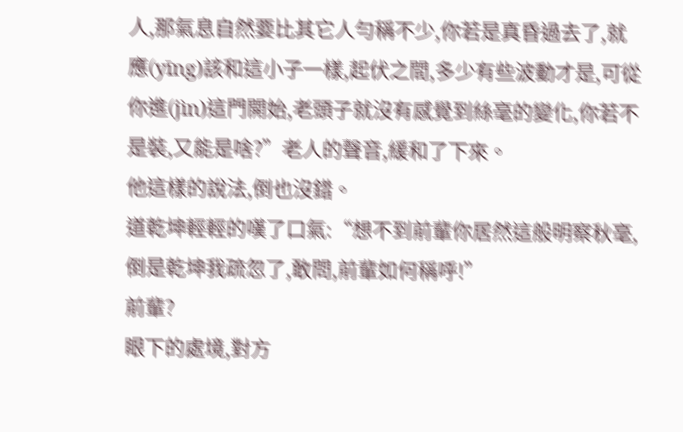人,那氣息自然要比其它人勻稱不少,你若是真昏過去了,就應(yīng)該和這小子一樣,起伏之間,多少有些波動才是,可從你進(jìn)這門開始,老頭子就沒有感覺到絲毫的變化,你若不是裝,又能是啥?”老人的聲音,緩和了下來。
他這樣的說法,倒也沒錯。
道乾坤輕輕的嘆了口氣:“想不到前輩你居然這般明察秋毫,倒是乾坤我疏忽了,敢問,前輩如何稱呼!”
前輩?
眼下的處境,對方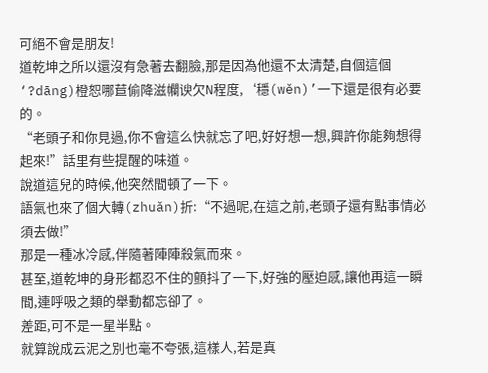可絕不會是朋友!
道乾坤之所以還沒有急著去翻臉,那是因為他還不太清楚,自個這個‘?dāng)橙恕哪苣偷降滋幱谀欠N程度,‘穩(wěn)’一下還是很有必要的。
“老頭子和你見過,你不會這么快就忘了吧,好好想一想,興許你能夠想得起來!”話里有些提醒的味道。
說道這兒的時候,他突然間頓了一下。
語氣也來了個大轉(zhuǎn)折:“不過呢,在這之前,老頭子還有點事情必須去做!”
那是一種冰冷感,伴隨著陣陣殺氣而來。
甚至,道乾坤的身形都忍不住的顫抖了一下,好強的壓迫感,讓他再這一瞬間,連呼吸之類的舉動都忘卻了。
差距,可不是一星半點。
就算說成云泥之別也毫不夸張,這樣人,若是真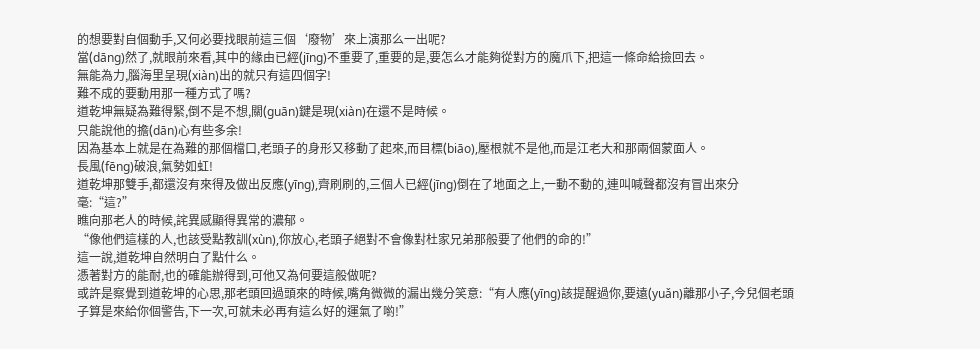的想要對自個動手,又何必要找眼前這三個‘廢物’來上演那么一出呢?
當(dāng)然了,就眼前來看,其中的緣由已經(jīng)不重要了,重要的是,要怎么才能夠從對方的魔爪下,把這一條命給撿回去。
無能為力,腦海里呈現(xiàn)出的就只有這四個字!
難不成的要動用那一種方式了嗎?
道乾坤無疑為難得緊,倒不是不想,關(guān)鍵是現(xiàn)在還不是時候。
只能說他的擔(dān)心有些多余!
因為基本上就是在為難的那個檔口,老頭子的身形又移動了起來,而目標(biāo),壓根就不是他,而是江老大和那兩個蒙面人。
長風(fēng)破浪,氣勢如虹!
道乾坤那雙手,都還沒有來得及做出反應(yīng),齊刷刷的,三個人已經(jīng)倒在了地面之上,一動不動的,連叫喊聲都沒有冒出來分毫:“這?”
瞧向那老人的時候,詫異感顯得異常的濃郁。
“像他們這樣的人,也該受點教訓(xùn),你放心,老頭子絕對不會像對杜家兄弟那般要了他們的命的!”
這一說,道乾坤自然明白了點什么。
憑著對方的能耐,也的確能辦得到,可他又為何要這般做呢?
或許是察覺到道乾坤的心思,那老頭回過頭來的時候,嘴角微微的漏出幾分笑意:“有人應(yīng)該提醒過你,要遠(yuǎn)離那小子,今兒個老頭子算是來給你個警告,下一次,可就未必再有這么好的運氣了喲!”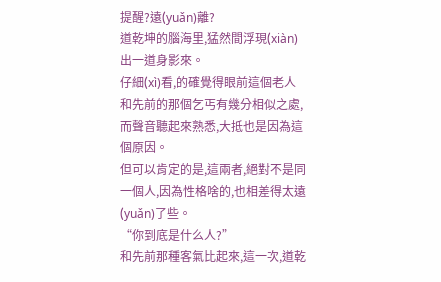提醒?遠(yuǎn)離?
道乾坤的腦海里,猛然間浮現(xiàn)出一道身影來。
仔細(xì)看,的確覺得眼前這個老人和先前的那個乞丐有幾分相似之處,而聲音聽起來熟悉,大抵也是因為這個原因。
但可以肯定的是,這兩者,絕對不是同一個人,因為性格啥的,也相差得太遠(yuǎn)了些。
“你到底是什么人?”
和先前那種客氣比起來,這一次,道乾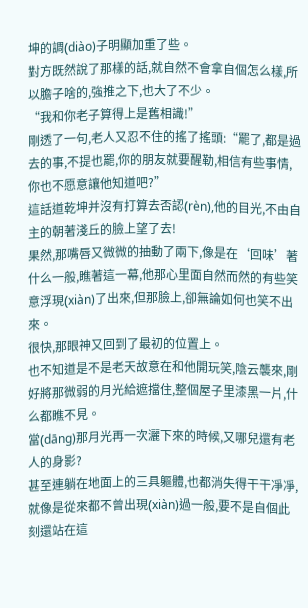坤的調(diào)子明顯加重了些。
對方既然說了那樣的話,就自然不會拿自個怎么樣,所以膽子啥的,強推之下,也大了不少。
“我和你老子算得上是舊相識!”
剛透了一句,老人又忍不住的搖了搖頭:“罷了,都是過去的事,不提也罷,你的朋友就要醒勒,相信有些事情,你也不愿意讓他知道吧?”
這話道乾坤并沒有打算去否認(rèn),他的目光,不由自主的朝著淺丘的臉上望了去!
果然,那嘴唇又微微的抽動了兩下,像是在‘回味’著什么一般,瞧著這一幕,他那心里面自然而然的有些笑意浮現(xiàn)了出來,但那臉上,卻無論如何也笑不出來。
很快,那眼神又回到了最初的位置上。
也不知道是不是老天故意在和他開玩笑,陰云襲來,剛好將那微弱的月光給遮擋住,整個屋子里漆黑一片,什么都瞧不見。
當(dāng)那月光再一次灑下來的時候,又哪兒還有老人的身影?
甚至連躺在地面上的三具軀體,也都消失得干干凈凈,就像是從來都不曾出現(xiàn)過一般,要不是自個此刻還站在這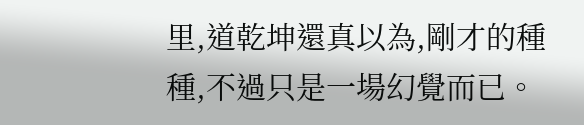里,道乾坤還真以為,剛才的種種,不過只是一場幻覺而已。